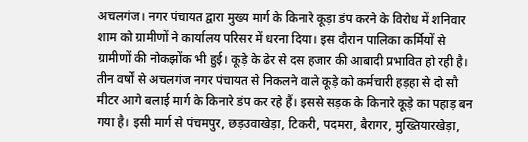अचलगंज। नगर पंचायत द्वारा मुख्य मार्ग के किनारे कूड़ा डंप करने के विरोध में शनिवार शाम को ग्रामीणों ने कार्यालय परिसर में धरना दिया। इस दौरान पालिका कर्मियों से ग्रामीणों की नोकझोंक भी हुई। कूड़े के ढेर से दस हजार की आबादी प्रभावित हो रही है।
तीन वर्षों से अचलगंज नगर पंचायत से निकलने वाले कूड़े को कर्मचारी हड़हा से दो सौ मीटर आगे बलाई मार्ग के किनारे डंप कर रहे हैं। इससे सड़क के किनारे कूड़े का पहाड़ बन गया है। इसी मार्ग से पंचमपुर, छड़उवाखेड़ा, टिकरी, पदमरा, बैरागर, मुख्तियारखेड़ा,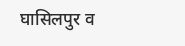घासिलपुर व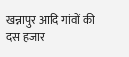खन्नापुर आदि गांवों की दस हजार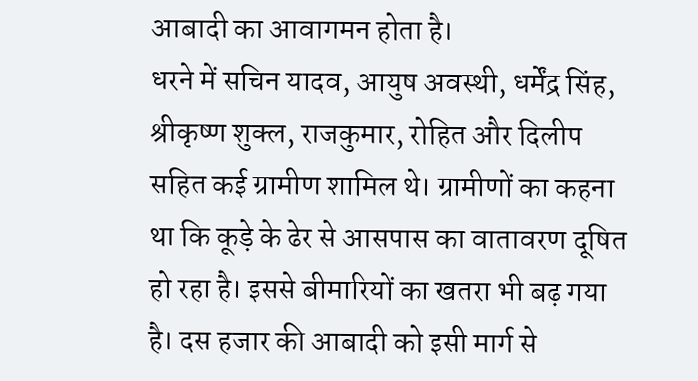आबादी का आवागमन होता है।
धरने में सचिन यादव, आयुष अवस्थी, धर्मेंद्र सिंह, श्रीकृष्ण शुक्ल, राजकुमार, रोहित और दिलीप सहित कई ग्रामीण शामिल थे। ग्रामीणों का कहना था कि कूड़े के ढेर से आसपास का वातावरण दूषित हो रहा है। इससे बीमारियों का खतरा भी बढ़ गया है। दस हजार की आबादी को इसी मार्ग से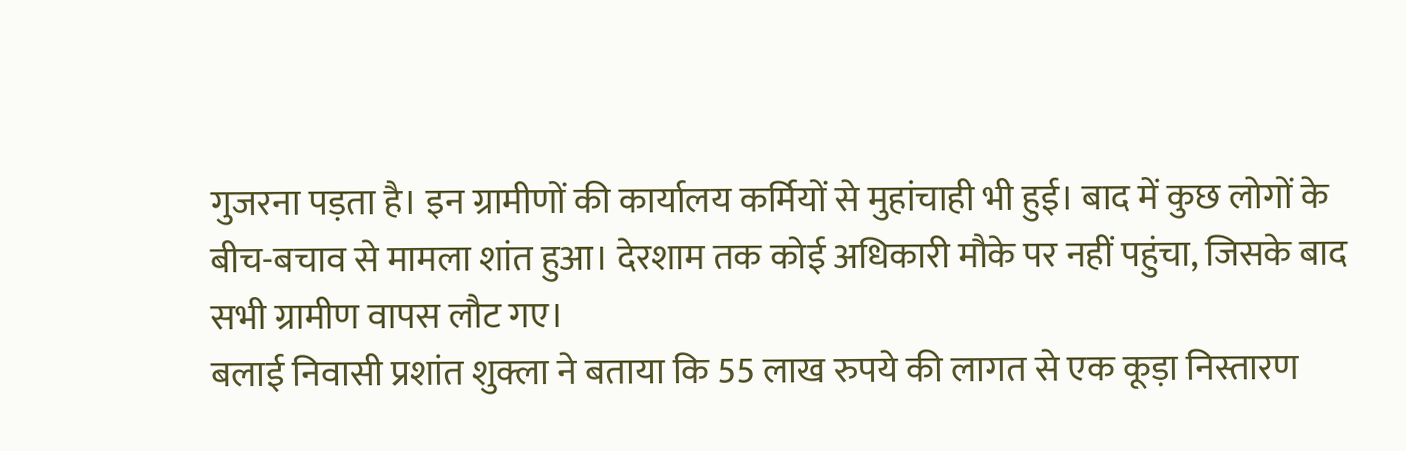गुजरना पड़ता है। इन ग्रामीणों की कार्यालय कर्मियों से मुहांचाही भी हुई। बाद में कुछ लोगों के बीच-बचाव से मामला शांत हुआ। देरशाम तक कोई अधिकारी मौके पर नहीं पहुंचा, जिसके बाद सभी ग्रामीण वापस लौट गए।
बलाई निवासी प्रशांत शुक्ला ने बताया कि 55 लाख रुपये की लागत से एक कूड़ा निस्तारण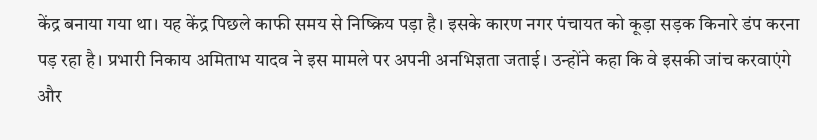केंद्र बनाया गया था। यह केंद्र पिछले काफी समय से निष्क्रिय पड़ा है। इसके कारण नगर पंचायत को कूड़ा सड़क किनारे डंप करना पड़ रहा है। प्रभारी निकाय अमिताभ यादव ने इस मामले पर अपनी अनभिज्ञता जताई। उन्होंने कहा कि वे इसकी जांच करवाएंगे और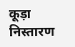कूड़ा निस्तारण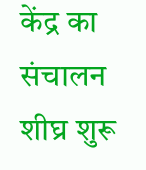केंद्र का संचालन शीघ्र शुरू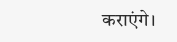कराएंगे।